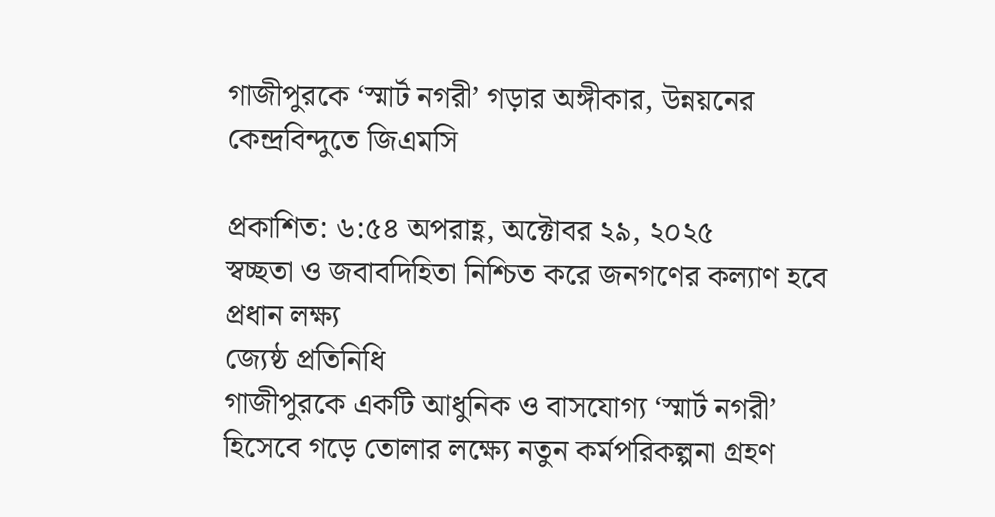গাজীপুরকে ‘স্মার্ট নগরী’ গড়ার অঙ্গীকার, উন্নয়নের কেন্দ্রবিন্দুতে জিএমসি

প্রকাশিত: ৬:৫৪ অপরাহ্ণ, অক্টোবর ২৯, ২০২৫
স্বচ্ছতা ও জবাবদিহিতা নিশ্চিত করে জনগণের কল্যাণ হবে প্রধান লক্ষ্য
জ্যেষ্ঠ প্রতিনিধি
গাজীপুরকে একটি আধুনিক ও বাসযোগ্য ‘স্মার্ট নগরী’ হিসেবে গড়ে তোলার লক্ষ্যে নতুন কর্মপরিকল্পনা গ্রহণ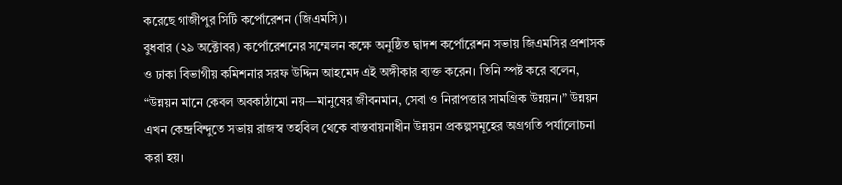করেছে গাজীপুর সিটি কর্পোরেশন (জিএমসি)।
বুধবার (২৯ অক্টোবর) কর্পোরেশনের সম্মেলন কক্ষে অনুষ্ঠিত দ্বাদশ কর্পোরেশন সভায় জিএমসির প্রশাসক ও ঢাকা বিভাগীয় কমিশনার সরফ উদ্দিন আহমেদ এই অঙ্গীকার ব্যক্ত করেন। তিনি স্পষ্ট করে বলেন, “উন্নয়ন মানে কেবল অবকাঠামো নয়—মানুষের জীবনমান, সেবা ও নিরাপত্তার সামগ্রিক উন্নয়ন।” উন্নয়ন এখন কেন্দ্রবিন্দুতে সভায় রাজস্ব তহবিল থেকে বাস্তবায়নাধীন উন্নয়ন প্রকল্পসমূহের অগ্রগতি পর্যালোচনা করা হয়।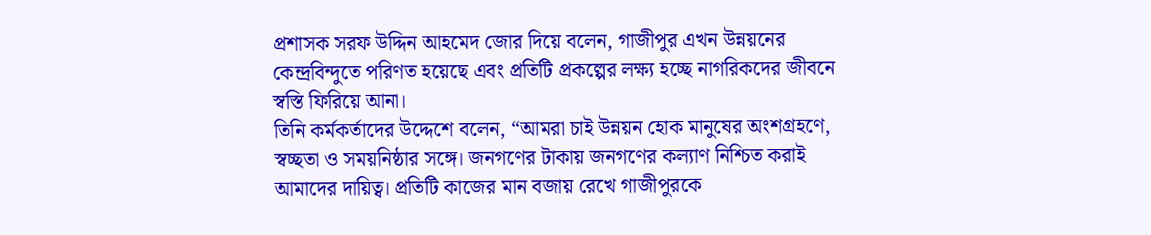প্রশাসক সরফ উদ্দিন আহমেদ জোর দিয়ে বলেন, গাজীপুর এখন উন্নয়নের কেন্দ্রবিন্দুতে পরিণত হয়েছে এবং প্রতিটি প্রকল্পের লক্ষ্য হচ্ছে নাগরিকদের জীবনে স্বস্তি ফিরিয়ে আনা।
তিনি কর্মকর্তাদের উদ্দেশে বলেন, “আমরা চাই উন্নয়ন হোক মানুষের অংশগ্রহণে, স্বচ্ছতা ও সময়নিষ্ঠার সঙ্গে। জনগণের টাকায় জনগণের কল্যাণ নিশ্চিত করাই আমাদের দায়িত্ব। প্রতিটি কাজের মান বজায় রেখে গাজীপুরকে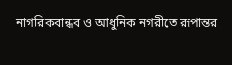নাগরিকবান্ধব ও আধুনিক নগরীতে রূপান্তর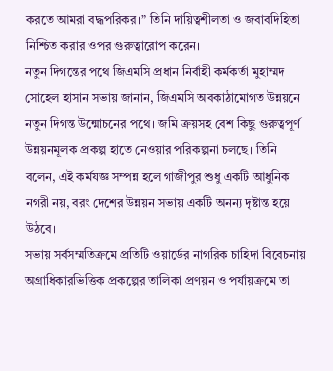করতে আমরা বদ্ধপরিকর।” তিনি দায়িত্বশীলতা ও জবাবদিহিতা নিশ্চিত করার ওপর গুরুত্বারোপ করেন।
নতুন দিগন্তের পথে জিএমসি প্রধান নির্বাহী কর্মকর্তা মুহাম্মদ সোহেল হাসান সভায় জানান, জিএমসি অবকাঠামোগত উন্নয়নে নতুন দিগন্ত উন্মোচনের পথে। জমি ক্রয়সহ বেশ কিছু গুরুত্বপূর্ণ উন্নয়নমূলক প্রকল্প হাতে নেওয়ার পরিকল্পনা চলছে। তিনি বলেন, এই কর্মযজ্ঞ সম্পন্ন হলে গাজীপুর শুধু একটি আধুনিক নগরী নয়, বরং দেশের উন্নয়ন সভায় একটি অনন্য দৃষ্টান্ত হয়ে উঠবে।
সভায় সর্বসম্মতিক্রমে প্রতিটি ওয়ার্ডের নাগরিক চাহিদা বিবেচনায় অগ্রাধিকারভিত্তিক প্রকল্পের তালিকা প্রণয়ন ও পর্যায়ক্রমে তা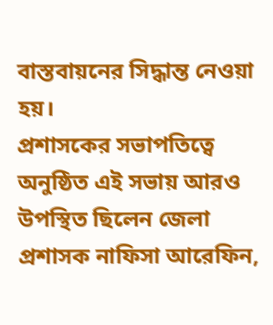বাস্তবায়নের সিদ্ধান্ত নেওয়া হয়।
প্রশাসকের সভাপতিত্বে অনুষ্ঠিত এই সভায় আরও উপস্থিত ছিলেন জেলা প্রশাসক নাফিসা আরেফিন,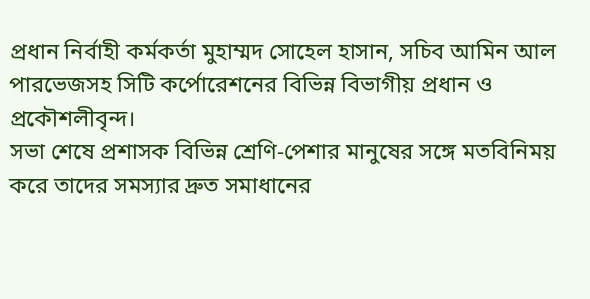প্রধান নির্বাহী কর্মকর্তা মুহাম্মদ সোহেল হাসান, সচিব আমিন আল পারভেজসহ সিটি কর্পোরেশনের বিভিন্ন বিভাগীয় প্রধান ও প্রকৌশলীবৃন্দ।
সভা শেষে প্রশাসক বিভিন্ন শ্রেণি-পেশার মানুষের সঙ্গে মতবিনিময় করে তাদের সমস্যার দ্রুত সমাধানের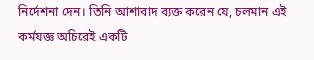নির্দেশনা দেন। তিনি আশাবাদ ব্যক্ত করেন যে, চলমান এই কর্মযজ্ঞ অচিরেই একটি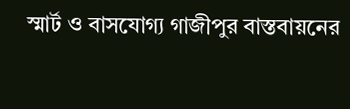স্মার্ট ও বাসযোগ্য গাজীপুর বাস্তবায়নের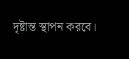দৃষ্টান্ত স্থাপন করবে।